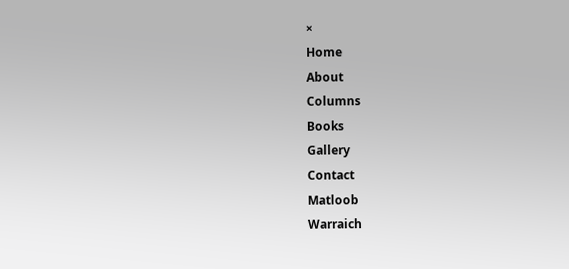×
Home
About
Columns
Books
Gallery
Contact
Matloob
Warraich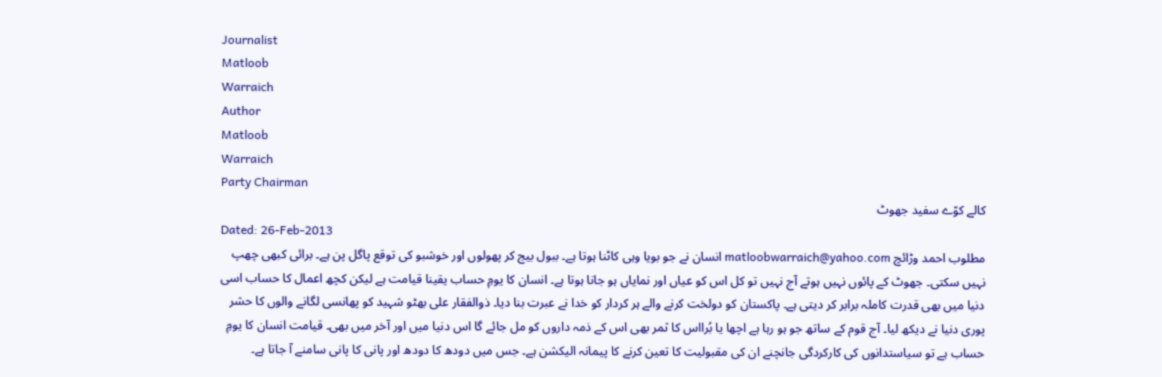Journalist
Matloob
Warraich
Author
Matloob
Warraich
Party Chairman
کالے کوّے سفید جھوٹ
Dated: 26-Feb-2013
مطلوب احمد وڑائچ matloobwarraich@yahoo.com انسان نے جو بویا وہی کاٹنا ہوتا ہے۔ ببول بیج کر پھولوں اور خوشبو کی توقع پاگل پن ہے۔ برائی کبھی چھپ نہیں سکتی۔ جھوٹ کے پائوں نہیں ہوتے آج نہیں تو کل اس کو عیاں اور نمایاں ہو جانا ہوتا ہے۔ انسان کا یومِ حساب یقینا قیامت ہے لیکن کچھ اعمال کا حساب اسی دنیا میں بھی قدرت کاملہ برابر کر دیتی ہے۔ پاکستان کو دولخت کرنے والے ہر کردار کو خدا نے عبرت بنا دیا۔ ذوالفقار علی بھٹو شہید کو پھانسی لگانے والوں کا حشر پوری دنیا نے دیکھ لیا۔ آج قوم کے ساتھ جو ہو رہا ہے اچھا یا بُرااس کا ثمر بھی اس کے ذمہ داروں کو مل جائے گا اس دنیا میں اور آخر میں بھی۔ قیامت انسان کا یومِ حساب ہے تو سیاستدانوں کی کارکردگی جانچنے ان کی مقبولیت کا تعین کرنے کا پیمانہ الیکشن ہے۔ جس میں دودھ کا دودھ اور پانی کا پانی سامنے آ جاتا ہے۔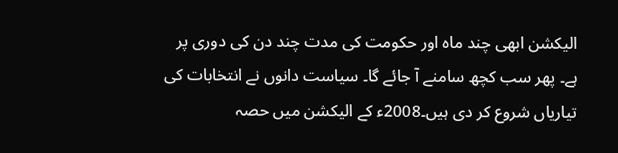الیکشن ابھی چند ماہ اور حکومت کی مدت چند دن کی دوری پر ہے۔ پھر سب کچھ سامنے آ جائے گا۔ سیاست دانوں نے انتخابات کی تیاریاں شروع کر دی ہیں۔2008ء کے الیکشن میں حصہ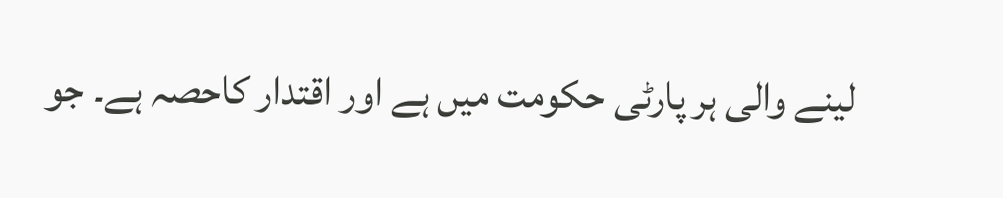لینے والی ہر پارٹی حکومت میں ہے اور اقتدار کاحصہ ہے۔ جو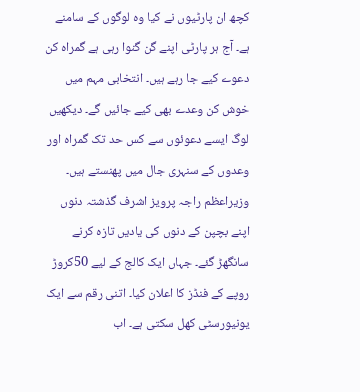کچھ ان پارٹیوں نے کیا وہ لوگوں کے سامنے ہے۔ آج ہر پارٹی اپنے گن گنوا رہی ہے گمراہ کن دعوے کیے جا رہے ہیں۔ انتخابی مہم میں خوش کن وعدے بھی کیے جائیں گے۔ دیکھیں لوگ ایسے دعوئوں سے کس حد تک گمراہ اور وعدوں کے سنہری جال میں پھنستے ہیں۔ وزیراعظم راجہ پرویز اشرف گذشتہ دنوں اپنے بچپن کے دنوں کی یادیں تازہ کرنے سانگھڑ گئے۔ جہاں ایک کالج کے لیے 50کروڑ روپے کے فنڈز کا اعلان کیا۔ اتنی رقم سے ایک یونیورسٹی کھل سکتی ہے۔ اب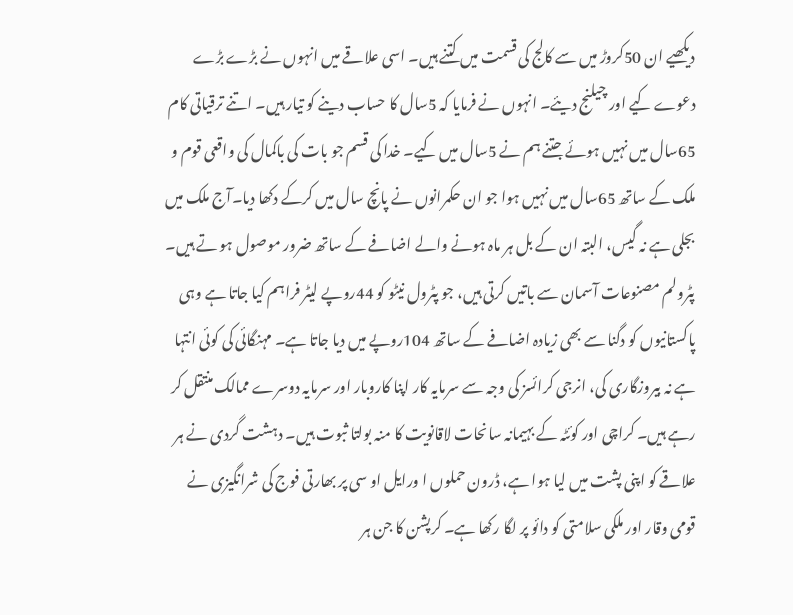دیکھیے ان 50کروڑ میں سے کالج کی قسمت میں کتنے ہیں۔ اسی علاقے میں انہوں نے بڑے بڑے دعوے کیے اور چیلنج دیئے۔ انہوں نے فرمایا کہ 5سال کا حساب دینے کو تیار ہیں۔ اتنے ترقیاتی کام 65سال میں نہیں ہوئے جتنے ہم نے 5سال میں کیے۔ خدا کی قسم جو بات کی باکمال کی واقعی قوم و ملک کے ساتھ 65سال میں نہیں ہوا جو ان حکمرانوں نے پانچ سال میں کرکے دکھا دیا۔آج ملک میں بجلی ہے نہ گیس، البتہ ان کے بل ہر ماہ ہونے والے اضافے کے ساتھ ضرور موصول ہو تے ہیں۔ پٹرولم مصنوعات آسمان سے باتیں کرتی ہیں، جو پٹرول نیٹو کو 44روپے لیٹر فراہم کیا جاتا ہے وہی پاکستانیوں کو دگنا سے بھی زیادہ اضافے کے ساتھ 104روپے میں دیا جاتا ہے۔ مہنگائی کی کوئی انتہا ہے نہ بیروزگاری کی، انرجی کرائسز کی وجہ سے سرمایہ کار اپنا کاروبار اور سرمایہ دوسرے ممالک منتقل کر رہے ہیں۔ کراچی اور کوئٹہ کے بہیمانہ سانحات لاقانویت کا منہ بولتا ثبوت ہیں۔ دہشت گردی نے ہر علاقے کو اپنی پشت میں لیا ہوا ہے، ڈرون حملوں ا ورایل او سی پر بھارتی فوج کی شرانگیزی نے قومی وقار اور ملکی سلامتی کو دائو پر لگا رکھا ہے۔ کرپشن کا جن ہر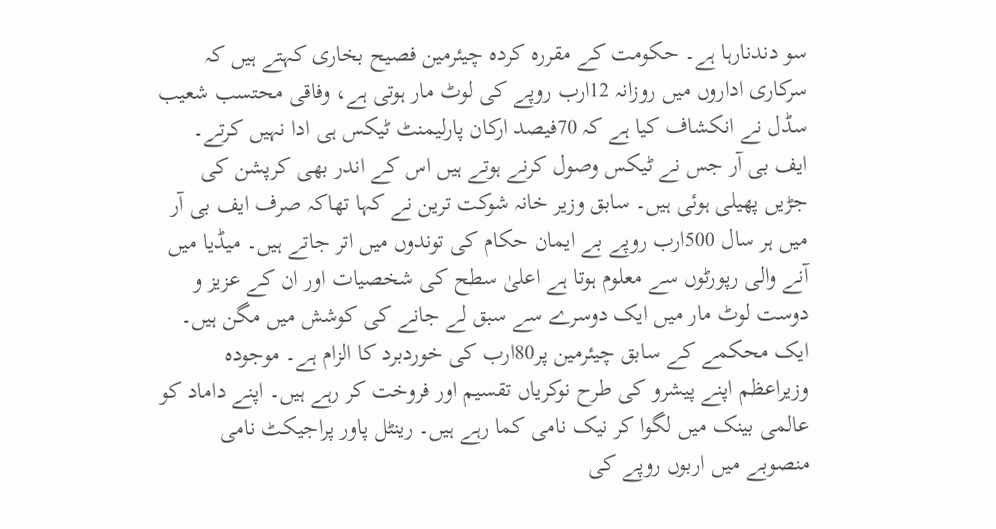سو دندنارہا ہے۔ حکومت کے مقررہ کردہ چیئرمین فصیح بخاری کہتے ہیں کہ سرکاری اداروں میں روزانہ 12ارب روپے کی لوٹ مار ہوتی ہے، وفاقی محتسب شعیب سڈل نے انکشاف کیا ہے کہ 70فیصد ارکان پارلیمنٹ ٹیکس ہی ادا نہیں کرتے۔ ایف بی آر جس نے ٹیکس وصول کرنے ہوتے ہیں اس کے اندر بھی کرپشن کی جڑیں پھیلی ہوئی ہیں۔ سابق وزیر خانہ شوکت ترین نے کہا تھاکہ صرف ایف بی آر میں ہر سال 500ارب روپے بے ایمان حکام کی توندوں میں اتر جاتے ہیں۔ میڈیا میں آنے والی رپورٹوں سے معلوم ہوتا ہے اعلیٰ سطح کی شخصیات اور ان کے عزیز و دوست لوٹ مار میں ایک دوسرے سے سبق لے جانے کی کوشش میں مگن ہیں۔ ایک محکمے کے سابق چیئرمین پر80ارب کی خوردبرد کا الزام ہے۔ موجودہ وزیراعظم اپنے پیشرو کی طرح نوکریاں تقسیم اور فروخت کر رہے ہیں۔ اپنے داماد کو عالمی بینک میں لگوا کر نیک نامی کما رہے ہیں۔ رینٹل پاور پراجیکٹ نامی منصوبے میں اربوں روپے کی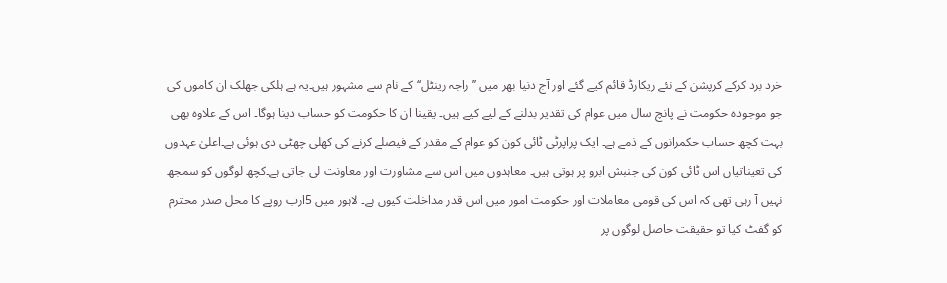خرد برد کرکے کرپشن کے نئے ریکارڈ قائم کیے گئے اور آج دنیا بھر میں ’’راجہ رینٹل‘‘کے نام سے مشہور ہیں۔یہ ہے ہلکی جھلک ان کاموں کی جو موجودہ حکومت نے پانچ سال میں عوام کی تقدیر بدلنے کے لیے کیے ہیں۔ یقینا ان کا حکومت کو حساب دینا ہوگا۔ اس کے علاوہ بھی بہت کچھ حساب حکمرانوں کے ذمے ہے۔ ایک پراپرٹی ٹائی کون کو عوام کے مقدر کے فیصلے کرنے کی کھلی چھٹی دی ہوئی ہے۔اعلیٰ عہدوں کی تعیناتیاں اس ٹائی کون کی جنبش ابرو پر ہوتی ہیں۔ معاہدوں میں اس سے مشاورت اور معاونت لی جاتی ہے۔کچھ لوگوں کو سمجھ نہیں آ رہی تھی کہ اس کی قومی معاملات اور حکومت امور میں اس قدر مداخلت کیوں ہے۔ لاہور میں 5ارب روپے کا محل صدر محترم کو گفٹ کیا تو حقیقت حاصل لوگوں پر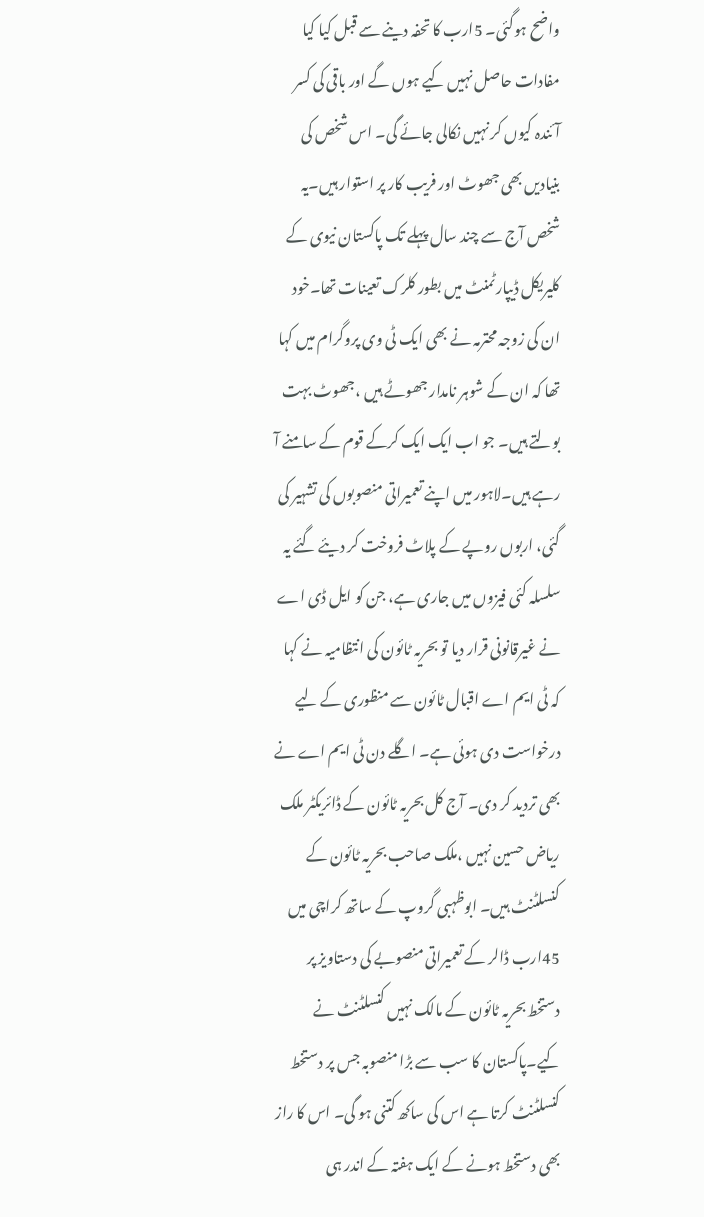واضح ہوگئی۔ 5ارب کا تحفہ دینے سے قبل کیا کیا مفادات حاصل نہیں کیے ہوں گے اور باقی کی کسر آئندہ کیوں کر نہیں نکالی جائے گی۔ اس شخص کی بنیادیں بھی جھوٹ اور فریب کار پر استوار ہیں۔یہ شخص آج سے چند سال پہلے تک پاکستان نیوی کے کلیریکل ڈیپارٹمنٹ میں بطور کلرک تعینات تھا۔خود ان کی زوجہ محترمہ نے بھی ایک ٹی وی پروگرام میں کہا تھا کہ ان کے شوہر نامدار جھوٹے ہیں ،جھوٹ بہت بولتے ہیں۔ جو اب ایک ایک کرکے قوم کے سامنے آ رہے ہیں۔لاہور میں اپنے تعمیراتی منصوبوں کی تشہیر کی گئی، اربوں روپے کے پلاٹ فروخت کر دیئے گئے یہ سلسلہ کئی فیزوں میں جاری ہے، جن کو ایل ڈی اے نے غیرقانونی قرار دیا تو بحریہ ٹائون کی انتظامیہ نے کہا کہ ٹی ایم اے اقبال ٹائون سے منظوری کے لیے درخواست دی ہوئی ہے۔ اگلے دن ٹی ایم اے نے بھی تردید کر دی۔ آج کل بحریہ ٹائون کے ڈائریکٹر ملک ریاض حسین نہیں ،ملک صاحب بحریہ ٹائون کے کنسلٹنٹ ہیں۔ ابوظہبی گروپ کے ساتھ کراچی میں 45ارب ڈالر کے تعمیراتی منصوبے کی دستاویز پر دستخط بحریہ ٹائون کے مالک نہیں کنسلٹنٹ نے کیے۔پاکستان کا سب سے بڑا منصوبہ جس پر دستخط کنسلٹنٹ کرتا ہے اس کی ساکھ کتنی ہو گی۔ اس کا راز بھی دستخط ہونے کے ایک ہفتہ کے اندر ہی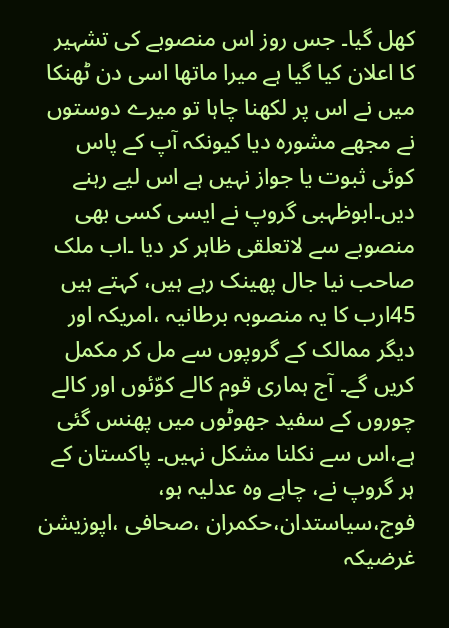کھل گیا۔ جس روز اس منصوبے کی تشہیر کا اعلان کیا گیا ہے میرا ماتھا اسی دن ٹھنکا میں نے اس پر لکھنا چاہا تو میرے دوستوں نے مجھے مشورہ دیا کیونکہ آپ کے پاس کوئی ثبوت یا جواز نہیں ہے اس لیے رہنے دیں۔ابوظہبی گروپ نے ایسی کسی بھی منصوبے سے لاتعلقی ظاہر کر دیا ۔اب ملک صاحب نیا جال پھینک رہے ہیں، کہتے ہیں 45ارب کا یہ منصوبہ برطانیہ ،امریکہ اور دیگر ممالک کے گروپوں سے مل کر مکمل کریں گے۔ آج ہماری قوم کالے کوّئوں اور کالے چوروں کے سفید جھوٹوں میں پھنس گئی ہے،اس سے نکلنا مشکل نہیں۔ پاکستان کے ہر گروپ نے، چاہے وہ عدلیہ ہو، فوج،سیاستدان،حکمران ،صحافی ،اپوزیشن غرضیکہ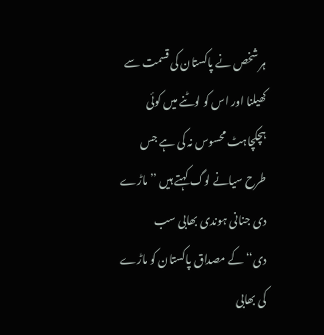ہر شخص نے پاکستان کی قسمت سے کھیلنا اور اس کو لوٹنے میں کوئی ہچکچاہٹ محسوس نہ کی ہے جس طرح سیانے لوگ کہتے ہیں ’’ماڑے دی جنانی ہوندی بھابی سب دی‘‘کے مصداق پاکستان کو ماڑے کی بھابی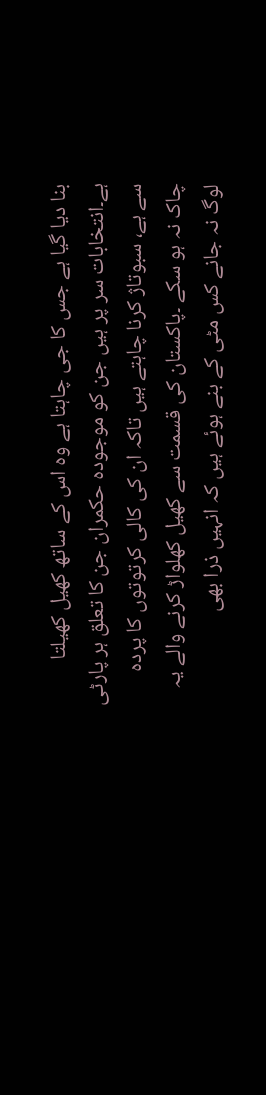بنا دیا گیا ہے جس کا جی چاہتا ہے وہ اس کے ساتھ کھیل کھیلتا ہے۔انتخابات سر پر ہیں جن کو موجودہ حکمران جن کا تعلق ہر پارٹی سے ہے، سبوتاژ کرنا چاہتے ہیں تاکہ ان کی کالی کرتوتوں کا پردہ چاک نہ ہو سکے ۔پاکستان کی قسمت سے کھیل کھلواڑ کرنے والے یہ لوگ نہ جانے کس مٹی کے بنے ہوئے ہیں کہ انہیں ذرا بھی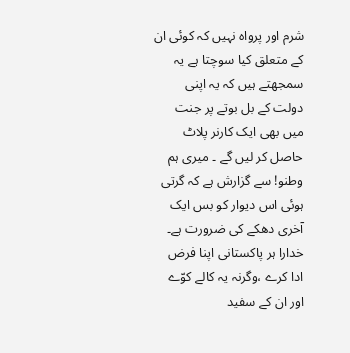شرم اور پرواہ نہیں کہ کوئی ان کے متعلق کیا سوچتا ہے یہ سمجھتے ہیں کہ یہ اپنی دولت کے بل بوتے پر جنت میں بھی ایک کارنر پلاٹ حاصل کر لیں گے ۔ میری ہم وطنو! سے گزارش ہے کہ گرتی ہوئی اس دیوار کو بس ایک آخری دھکے کی ضرورت ہے۔ خدارا ہر پاکستانی اپنا فرض ادا کرے ،وگرنہ یہ کالے کوّے اور ان کے سفید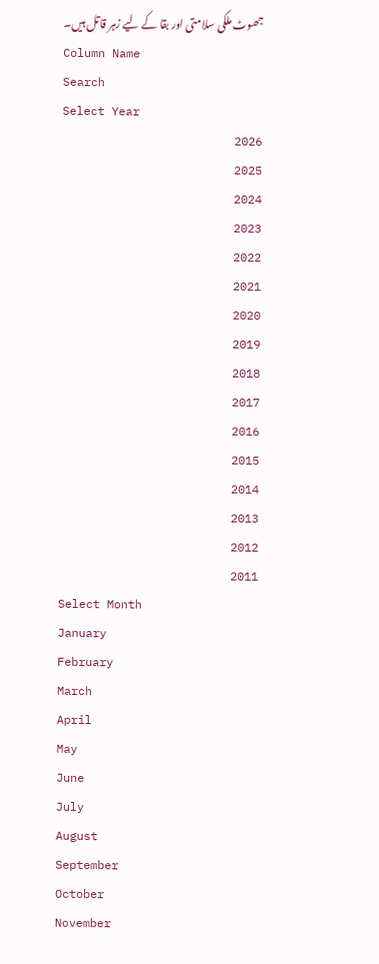جھوٹ ملکی سلامتی اور بقا کے لیے زہر قاتل ہیں۔
Column Name
Search
Select Year
2026
2025
2024
2023
2022
2021
2020
2019
2018
2017
2016
2015
2014
2013
2012
2011
Select Month
January
February
March
April
May
June
July
August
September
October
November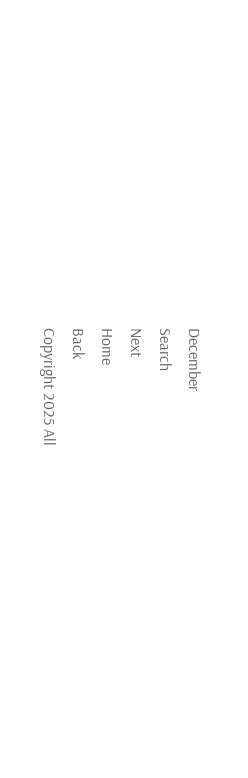December
Search
Next
Home
Back
Copyright 2025 All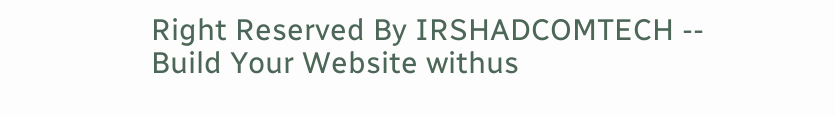Right Reserved By IRSHADCOMTECH --
Build Your Website withus